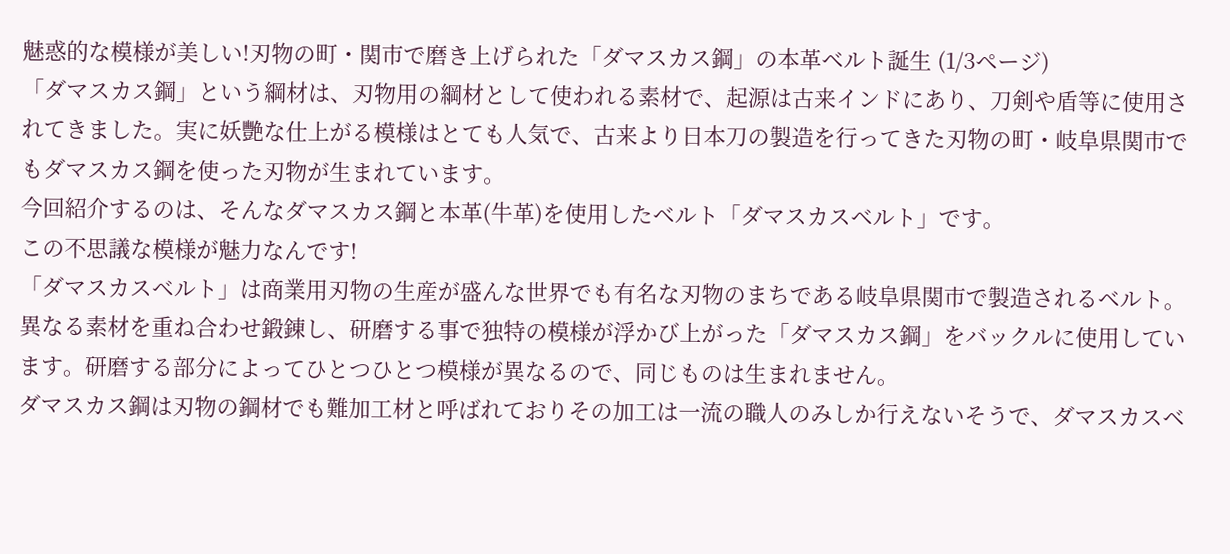魅惑的な模様が美しい!刃物の町・関市で磨き上げられた「ダマスカス鋼」の本革ベルト誕生 (1/3ページ)
「ダマスカス鋼」という綱材は、刃物用の綱材として使われる素材で、起源は古来インドにあり、刀剣や盾等に使用されてきました。実に妖艷な仕上がる模様はとても人気で、古来より日本刀の製造を行ってきた刃物の町・岐阜県関市でもダマスカス鋼を使った刃物が生まれています。
今回紹介するのは、そんなダマスカス鋼と本革(牛革)を使用したベルト「ダマスカスベルト」です。
この不思議な模様が魅力なんです!
「ダマスカスベルト」は商業用刃物の生産が盛んな世界でも有名な刃物のまちである岐阜県関市で製造されるベルト。
異なる素材を重ね合わせ鍛錬し、研磨する事で独特の模様が浮かび上がった「ダマスカス鋼」をバックルに使用しています。研磨する部分によってひとつひとつ模様が異なるので、同じものは生まれません。
ダマスカス鋼は刃物の鋼材でも難加工材と呼ばれておりその加工は一流の職人のみしか行えないそうで、ダマスカスベ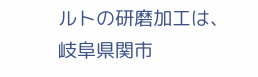ルトの研磨加工は、岐阜県関市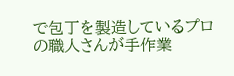で包丁を製造しているプロの職人さんが手作業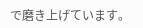で磨き上げています。